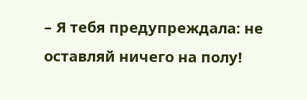– Я тебя предупреждала: не оставляй ничего на полу!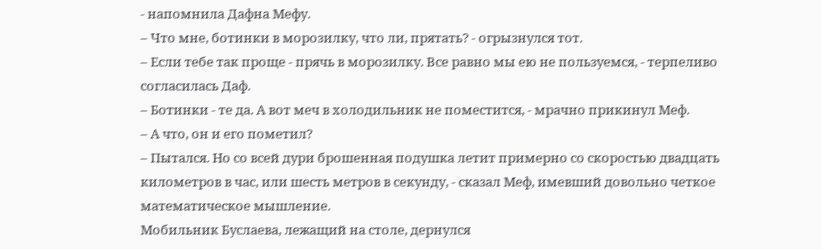- напомнила Дафна Мефу.
– Что мне, ботинки в морозилку, что ли, прятать? - огрызнулся тот.
– Если тебе так проще - прячь в морозилку. Все равно мы ею не пользуемся, - терпеливо согласилась Даф.
– Ботинки - те да. А вот меч в холодильник не поместится, - мрачно прикинул Меф.
– А что, он и его пометил?
– Пытался. Но со всей дури брошенная подушка летит примерно со скоростью двадцать километров в час, или шесть метров в секунду, - сказал Меф, имевший довольно четкое математическое мышление.
Мобильник Буслаева, лежащий на столе, дернулся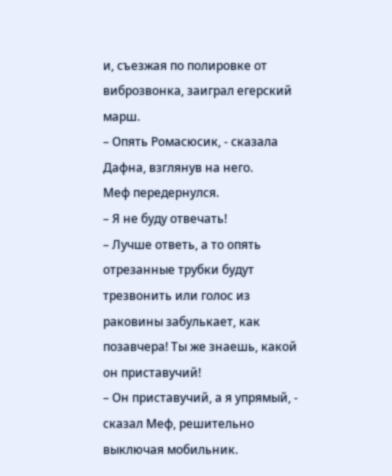и, съезжая по полировке от виброзвонка, заиграл егерский марш.
– Опять Ромасюсик, - сказала Дафна, взглянув на него.
Меф передернулся.
– Я не буду отвечать!
– Лучше ответь, а то опять отрезанные трубки будут трезвонить или голос из раковины забулькает, как позавчера! Ты же знаешь, какой он приставучий!
– Он приставучий, а я упрямый, - сказал Меф, решительно выключая мобильник.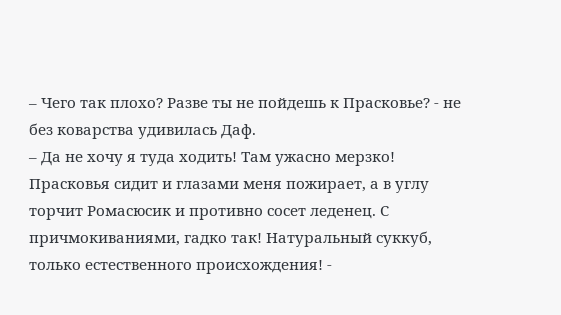– Чего так плохо? Разве ты не пойдешь к Прасковье? - не без коварства удивилась Даф.
– Да не хочу я туда ходить! Там ужасно мерзко! Прасковья сидит и глазами меня пожирает, а в углу торчит Ромасюсик и противно сосет леденец. С причмокиваниями, гадко так! Натуральный суккуб, только естественного происхождения! -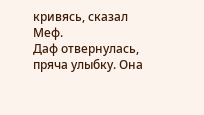кривясь, сказал Меф.
Даф отвернулась, пряча улыбку. Она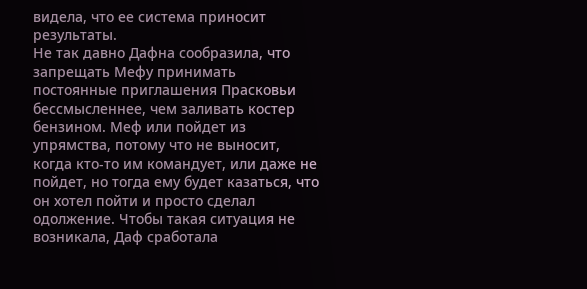видела, что ее система приносит результаты.
Не так давно Дафна сообразила, что запрещать Мефу принимать постоянные приглашения Прасковьи бессмысленнее, чем заливать костер бензином. Меф или пойдет из упрямства, потому что не выносит, когда кто-то им командует, или даже не пойдет, но тогда ему будет казаться, что он хотел пойти и просто сделал одолжение. Чтобы такая ситуация не возникала, Даф сработала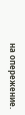на опережение.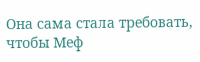Она сама стала требовать, чтобы Меф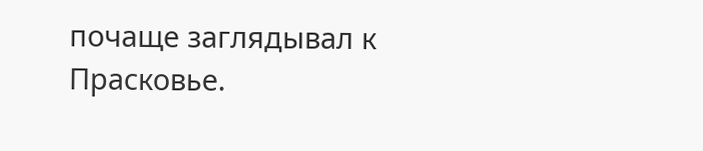почаще заглядывал к Прасковье.